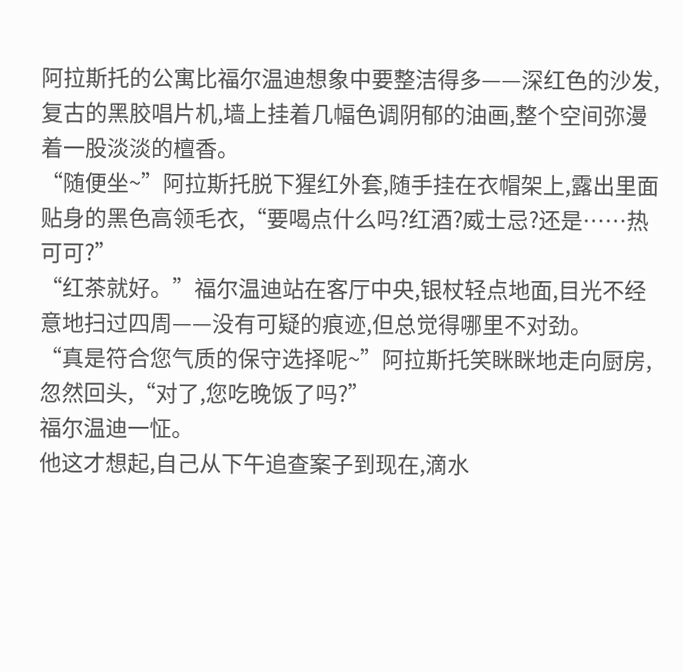阿拉斯托的公寓比福尔温迪想象中要整洁得多——深红色的沙发,复古的黑胶唱片机,墙上挂着几幅色调阴郁的油画,整个空间弥漫着一股淡淡的檀香。
“随便坐~”阿拉斯托脱下猩红外套,随手挂在衣帽架上,露出里面贴身的黑色高领毛衣,“要喝点什么吗?红酒?威士忌?还是……热可可?”
“红茶就好。”福尔温迪站在客厅中央,银杖轻点地面,目光不经意地扫过四周——没有可疑的痕迹,但总觉得哪里不对劲。
“真是符合您气质的保守选择呢~”阿拉斯托笑眯眯地走向厨房,忽然回头,“对了,您吃晚饭了吗?”
福尔温迪一怔。
他这才想起,自己从下午追查案子到现在,滴水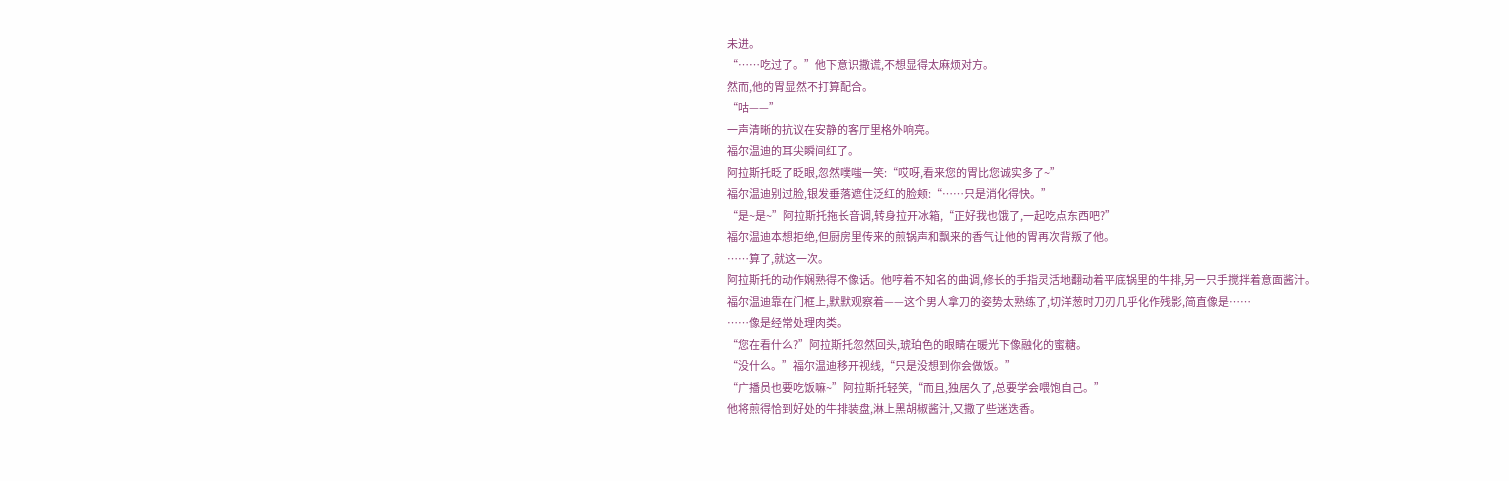未进。
“……吃过了。”他下意识撒谎,不想显得太麻烦对方。
然而,他的胃显然不打算配合。
“咕——”
一声清晰的抗议在安静的客厅里格外响亮。
福尔温迪的耳尖瞬间红了。
阿拉斯托眨了眨眼,忽然噗嗤一笑:“哎呀,看来您的胃比您诚实多了~”
福尔温迪别过脸,银发垂落遮住泛红的脸颊:“……只是消化得快。”
“是~是~”阿拉斯托拖长音调,转身拉开冰箱,“正好我也饿了,一起吃点东西吧?”
福尔温迪本想拒绝,但厨房里传来的煎锅声和飘来的香气让他的胃再次背叛了他。
……算了,就这一次。
阿拉斯托的动作娴熟得不像话。他哼着不知名的曲调,修长的手指灵活地翻动着平底锅里的牛排,另一只手搅拌着意面酱汁。
福尔温迪靠在门框上,默默观察着——这个男人拿刀的姿势太熟练了,切洋葱时刀刃几乎化作残影,简直像是……
……像是经常处理肉类。
“您在看什么?”阿拉斯托忽然回头,琥珀色的眼睛在暖光下像融化的蜜糖。
“没什么。”福尔温迪移开视线,“只是没想到你会做饭。”
“广播员也要吃饭嘛~”阿拉斯托轻笑,“而且,独居久了,总要学会喂饱自己。”
他将煎得恰到好处的牛排装盘,淋上黑胡椒酱汁,又撒了些迷迭香。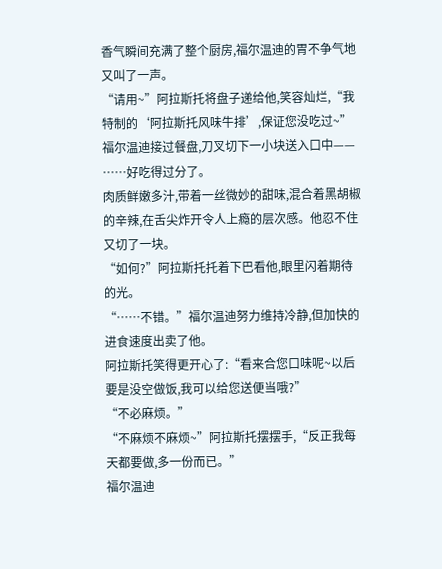香气瞬间充满了整个厨房,福尔温迪的胃不争气地又叫了一声。
“请用~”阿拉斯托将盘子递给他,笑容灿烂,“我特制的‘阿拉斯托风味牛排’,保证您没吃过~”
福尔温迪接过餐盘,刀叉切下一小块送入口中——
……好吃得过分了。
肉质鲜嫩多汁,带着一丝微妙的甜味,混合着黑胡椒的辛辣,在舌尖炸开令人上瘾的层次感。他忍不住又切了一块。
“如何?”阿拉斯托托着下巴看他,眼里闪着期待的光。
“……不错。”福尔温迪努力维持冷静,但加快的进食速度出卖了他。
阿拉斯托笑得更开心了:“看来合您口味呢~以后要是没空做饭,我可以给您送便当哦?”
“不必麻烦。”
“不麻烦不麻烦~”阿拉斯托摆摆手,“反正我每天都要做,多一份而已。”
福尔温迪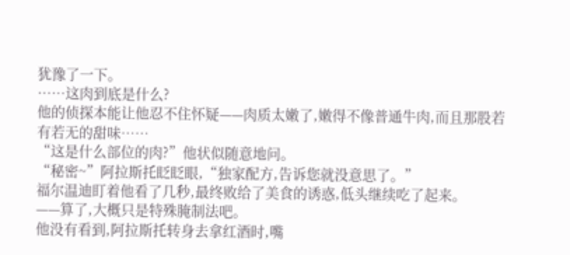犹豫了一下。
……这肉到底是什么?
他的侦探本能让他忍不住怀疑——肉质太嫩了,嫩得不像普通牛肉,而且那股若有若无的甜味……
“这是什么部位的肉?”他状似随意地问。
“秘密~”阿拉斯托眨眨眼,“独家配方,告诉您就没意思了。”
福尔温迪盯着他看了几秒,最终败给了美食的诱惑,低头继续吃了起来。
——算了,大概只是特殊腌制法吧。
他没有看到,阿拉斯托转身去拿红酒时,嘴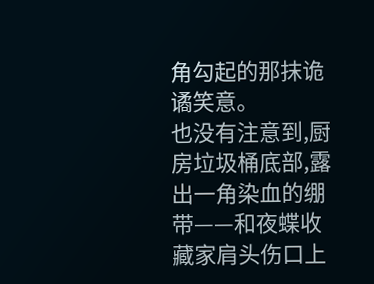角勾起的那抹诡谲笑意。
也没有注意到,厨房垃圾桶底部,露出一角染血的绷带——和夜蝶收藏家肩头伤口上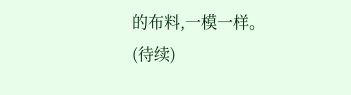的布料,一模一样。
(待续)